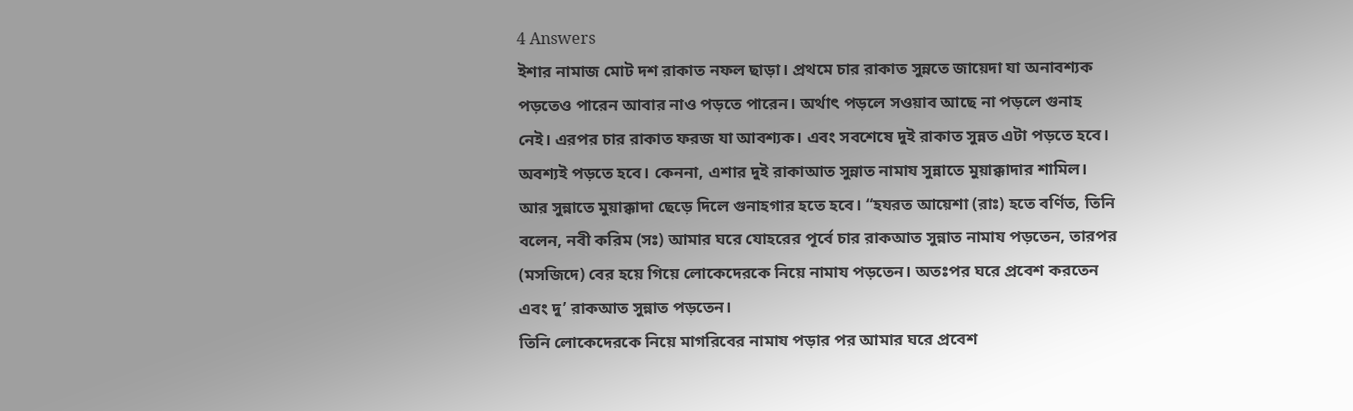4 Answers
ইশার নামাজ মোট দশ রাকাত নফল ছাড়া। প্রথমে চার রাকাত সুন্নতে জায়েদা যা অনাবশ্যক পড়তেও পারেন আবার নাও পড়তে পারেন। অর্থাৎ পড়লে সওয়াব আছে না পড়লে গুনাহ নেই। এরপর চার রাকাত ফরজ যা আবশ্যক। এবং সবশেষে দুই রাকাত সুন্নত এটা পড়তে হবে।
অবশ্যই পড়তে হবে। কেননা, এশার দুই রাকাআত সুন্নাত নামায সুন্নাতে মুয়াক্কাদার শামিল। আর সুন্নাতে মুয়াক্কাদা ছেড়ে দিলে গুনাহগার হতে হবে। “হযরত আয়েশা (রাঃ) হতে বর্ণিত, তিনি বলেন, নবী করিম (সঃ) আমার ঘরে যোহরের পূর্বে চার রাকআত সুন্নাত নামায পড়তেন, তারপর (মসজিদে) বের হয়ে গিয়ে লোকেদেরকে নিয়ে নামায পড়তেন। অতঃপর ঘরে প্রবেশ করতেন এবং দু’ রাকআত সুন্নাত পড়তেন।
তিনি লোকেদেরকে নিয়ে মাগরিবের নামায পড়ার পর আমার ঘরে প্রবেশ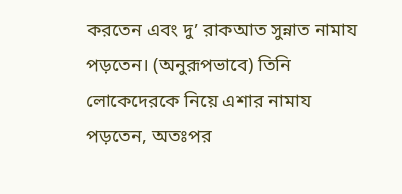করতেন এবং দু’ রাকআত সুন্নাত নামায পড়তেন। (অনুরূপভাবে) তিনি লোকেদেরকে নিয়ে এশার নামায পড়তেন, অতঃপর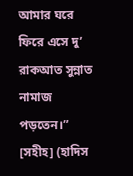আমার ঘরে ফিরে এসে দু’ রাকআত সুন্নাত নামাজ পড়তেন।” [সহীহ] (হাদিস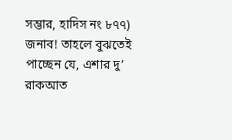সম্ভার, হাদিস নং ৮৭৭)
জনাব! তাহলে বুঝতেই পাচ্ছেন যে, এশার দু’ রাকআত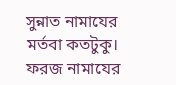সুন্নাত নামাযের মর্তবা কতটুকু।
ফরজ নামাযের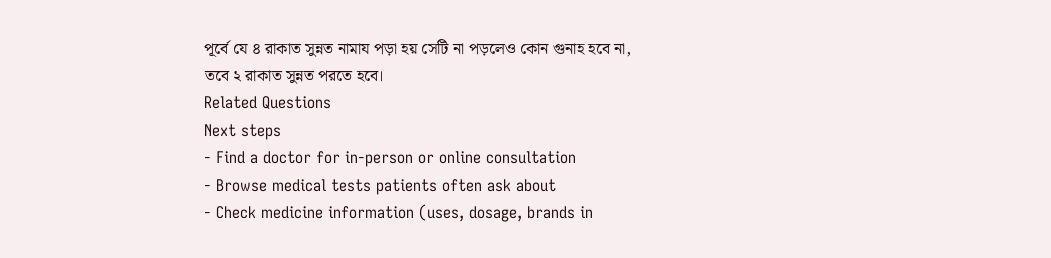পূর্বে যে ৪ রাকাত সুন্নত নামায পড়া হয় সেটি না পড়লেও কোন গুনাহ হবে না, তবে ২ রাকাত সুন্নত পরতে হবে।
Related Questions
Next steps
- Find a doctor for in-person or online consultation
- Browse medical tests patients often ask about
- Check medicine information (uses, dosage, brands in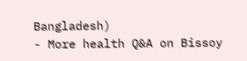Bangladesh)
- More health Q&A on Bissoy